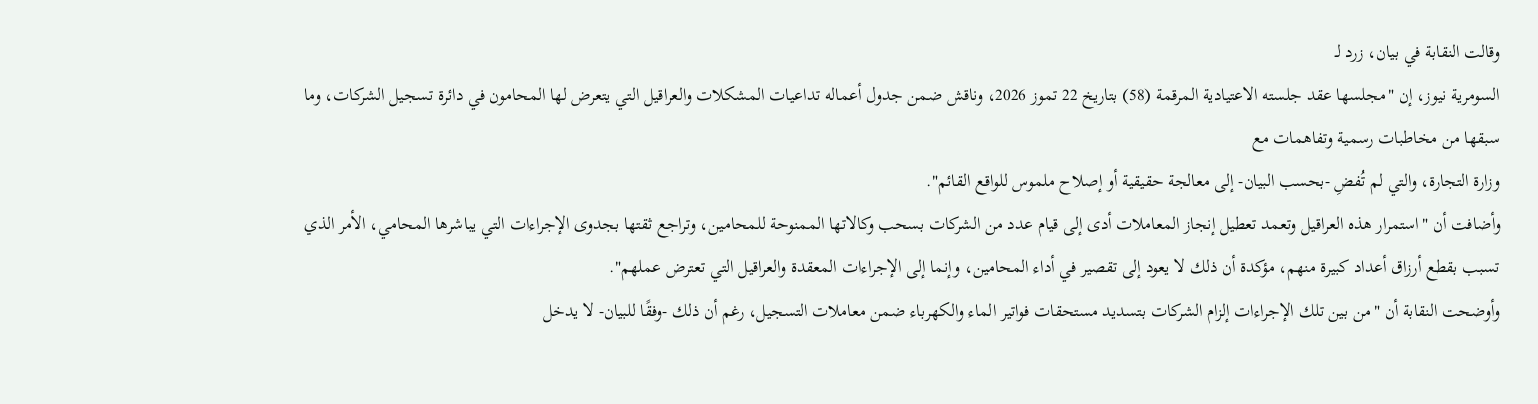وقالت النقابة في بيان، زرد لـ
السومرية نيوز، إن "مجلسها عقد جلسته الاعتيادية المرقمة (58) بتاريخ 22 تموز 2026، وناقش ضمن جدول أعماله تداعيات المشكلات والعراقيل التي يتعرض لها المحامون في دائرة تسجيل الشركات، وما سبقها من مخاطبات رسمية وتفاهمات مع
وزارة التجارة، والتي لم تُفضِ -بحسب البيان- إلى معالجة حقيقية أو إصلاح ملموس للواقع القائم".
وأضافت أن "استمرار هذه العراقيل وتعمد تعطيل إنجاز المعاملات أدى إلى قيام عدد من الشركات بسحب وكالاتها الممنوحة للمحامين، وتراجع ثقتها بجدوى الإجراءات التي يباشرها المحامي، الأمر الذي تسبب بقطع أرزاق أعداد كبيرة منهم، مؤكدة أن ذلك لا يعود إلى تقصير في أداء المحامين، وإنما إلى الإجراءات المعقدة والعراقيل التي تعترض عملهم".
وأوضحت النقابة أن "من بين تلك الإجراءات إلزام الشركات بتسديد مستحقات فواتير الماء والكهرباء ضمن معاملات التسجيل، رغم أن ذلك -وفقًا للبيان- لا يدخل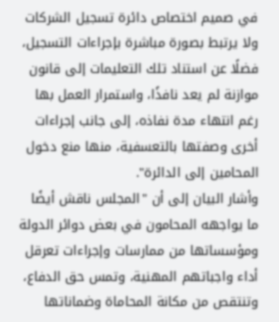في صميم اختصاص دائرة تسجيل الشركات ولا يرتبط بصورة مباشرة بإجراءات التسجيل، فضلًا عن استناد تلك التعليمات إلى قانون موازنة لم يعد نافذًا، واستمرار العمل بها رغم انتهاء مدة نفاذه، إلى جانب إجراءات أخرى وصفتها بالتعسفية، منها منع دخول المحامين إلى الدائرة".
وأشار البيان إلى أن "المجلس ناقش أيضًا ما يواجهه المحامون في بعض دوائر الدولة ومؤسساتها من ممارسات وإجراءات تعرقل أداء واجباتهم المهنية، وتمس حق الدفاع، وتنتقص من مكانة المحاماة وضماناتها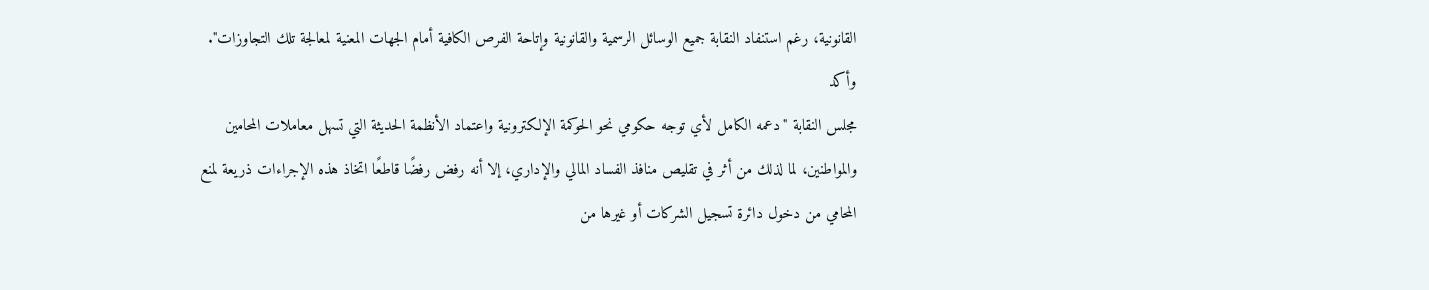القانونية، رغم استنفاد النقابة جميع الوسائل الرسمية والقانونية وإتاحة الفرص الكافية أمام الجهات المعنية لمعالجة تلك التجاوزات".
وأكد
مجلس النقابة "دعمه الكامل لأي توجه حكومي نحو الحوكمة الإلكترونية واعتماد الأنظمة الحديثة التي تسهل معاملات المحامين والمواطنين، لما لذلك من أثر في تقليص منافذ الفساد المالي والإداري، إلا أنه رفض رفضًا قاطعًا اتخاذ هذه الإجراءات ذريعة لمنع المحامي من دخول دائرة تسجيل الشركات أو غيرها من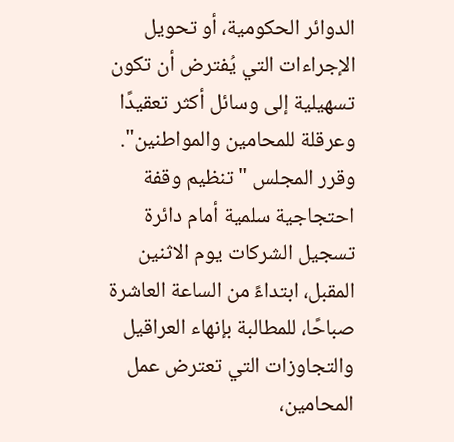الدوائر الحكومية، أو تحويل الإجراءات التي يُفترض أن تكون تسهيلية إلى وسائل أكثر تعقيدًا وعرقلة للمحامين والمواطنين".
وقرر المجلس "تنظيم وقفة احتجاجية سلمية أمام دائرة تسجيل الشركات يوم الاثنين المقبل، ابتداءً من الساعة العاشرة صباحًا، للمطالبة بإنهاء العراقيل والتجاوزات التي تعترض عمل المحامين،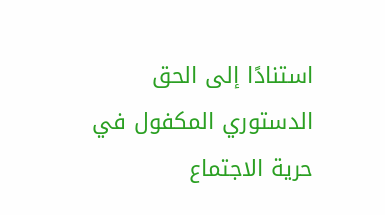استنادًا إلى الحق الدستوري المكفول في حرية الاجتماع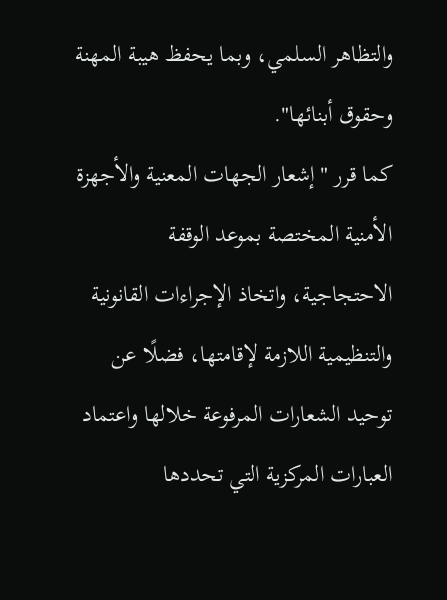والتظاهر السلمي، وبما يحفظ هيبة المهنة وحقوق أبنائها".
كما قرر "إشعار الجهات المعنية والأجهزة الأمنية المختصة بموعد الوقفة الاحتجاجية، واتخاذ الإجراءات القانونية والتنظيمية اللازمة لإقامتها، فضلًا عن توحيد الشعارات المرفوعة خلالها واعتماد العبارات المركزية التي تحددها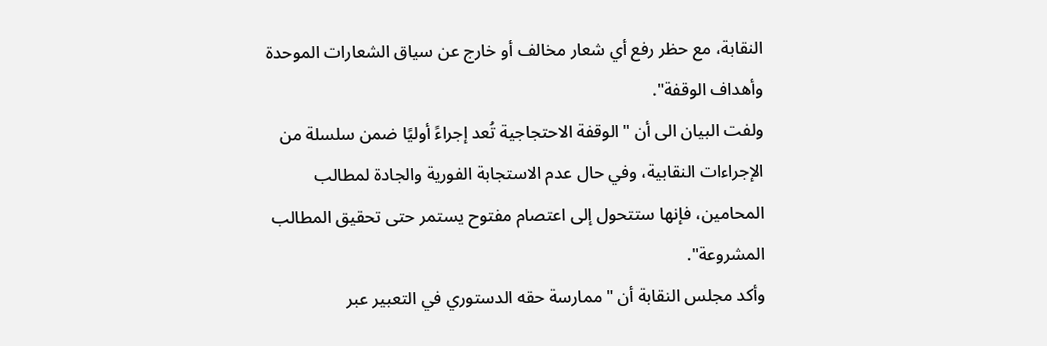النقابة، مع حظر رفع أي شعار مخالف أو خارج عن سياق الشعارات الموحدة وأهداف الوقفة".
ولفت البيان الى أن "الوقفة الاحتجاجية تُعد إجراءً أوليًا ضمن سلسلة من الإجراءات النقابية، وفي حال عدم الاستجابة الفورية والجادة لمطالب المحامين، فإنها ستتحول إلى اعتصام مفتوح يستمر حتى تحقيق المطالب المشروعة".
وأكد مجلس النقابة أن "ممارسة حقه الدستوري في التعبير عبر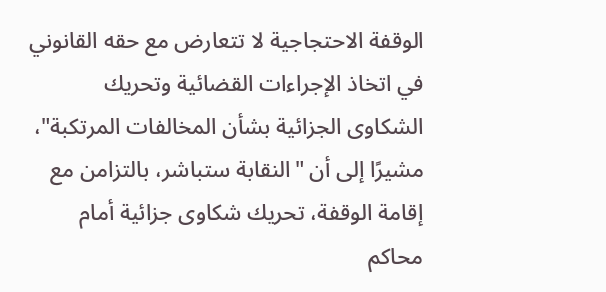الوقفة الاحتجاجية لا تتعارض مع حقه القانوني في اتخاذ الإجراءات القضائية وتحريك الشكاوى الجزائية بشأن المخالفات المرتكبة"، مشيرًا إلى أن "النقابة ستباشر، بالتزامن مع إقامة الوقفة، تحريك شكاوى جزائية أمام محاكم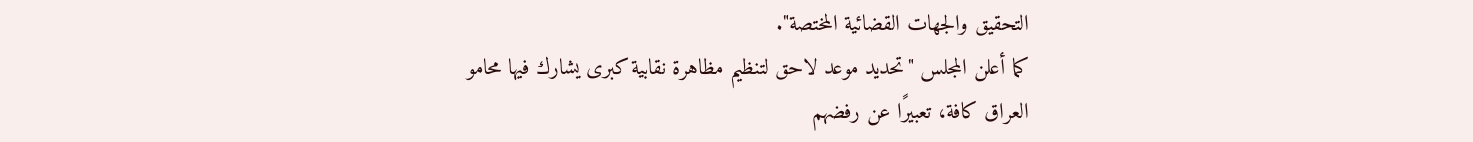التحقيق والجهات القضائية المختصة".
كما أعلن المجلس "تحديد موعد لاحق لتنظيم مظاهرة نقابية كبرى يشارك فيها محامو
العراق كافة، تعبيرًا عن رفضهم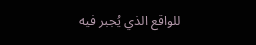للواقع الذي يُجبر فيه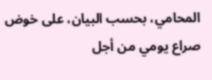المحامي، بحسب البيان، على خوض صراع يومي من أجل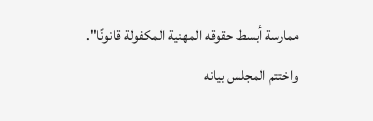ممارسة أبسط حقوقه المهنية المكفولة قانونًا".
واختتم المجلس بيانه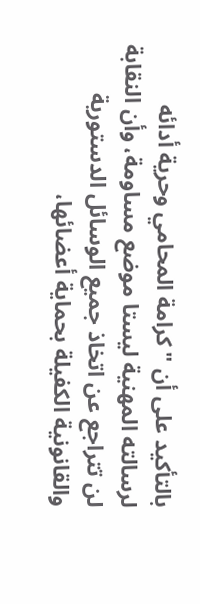بالتأكيد على أن "كرامة المحامي وحرية أدائه لرسالته المهنية ليستا موضع مساومة، وأن النقابة لن تتراجع عن اتخاذ جميع الوسائل الدستورية والقانونية الكفيلة بحماية أعضائها،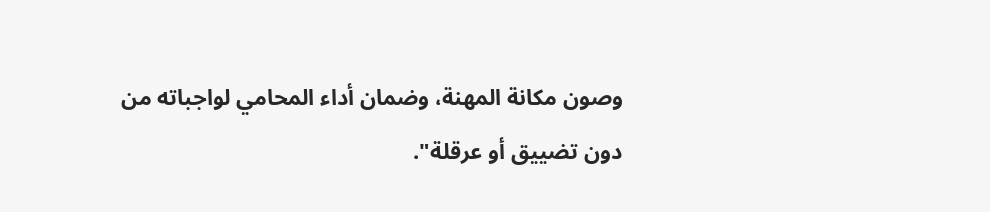وصون مكانة المهنة، وضمان أداء المحامي لواجباته من دون تضييق أو عرقلة".